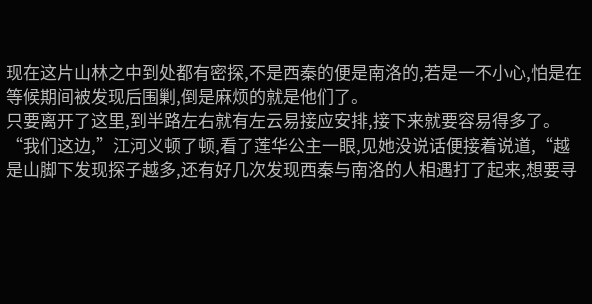现在这片山林之中到处都有密探,不是西秦的便是南洛的,若是一不小心,怕是在等候期间被发现后围剿,倒是麻烦的就是他们了。
只要离开了这里,到半路左右就有左云易接应安排,接下来就要容易得多了。
“我们这边,”江河义顿了顿,看了莲华公主一眼,见她没说话便接着说道,“越是山脚下发现探子越多,还有好几次发现西秦与南洛的人相遇打了起来,想要寻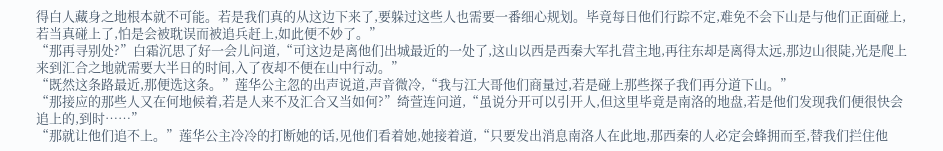得白人藏身之地根本就不可能。若是我们真的从这边下来了,要躲过这些人也需要一番细心规划。毕竟每日他们行踪不定,难免不会下山是与他们正面碰上,若当真碰上了,怕是会被耽误而被追兵赶上,如此便不妙了。”
“那再寻别处?”白霜沉思了好一会儿问道,“可这边是离他们出城最近的一处了,这山以西是西秦大军扎营主地,再往东却是离得太远,那边山很陡,光是爬上来到汇合之地就需要大半日的时间,入了夜却不便在山中行动。”
“既然这条路最近,那便选这条。”莲华公主忽的出声说道,声音微冷,“我与江大哥他们商量过,若是碰上那些探子我们再分道下山。”
“那接应的那些人又在何地候着,若是人来不及汇合又当如何?”绮萱连问道,“虽说分开可以引开人,但这里毕竟是南洛的地盘,若是他们发现我们便很快会追上的,到时……”
“那就让他们追不上。”莲华公主冷冷的打断她的话,见他们看着她,她接着道,“只要发出消息南洛人在此地,那西秦的人必定会蜂拥而至,替我们拦住他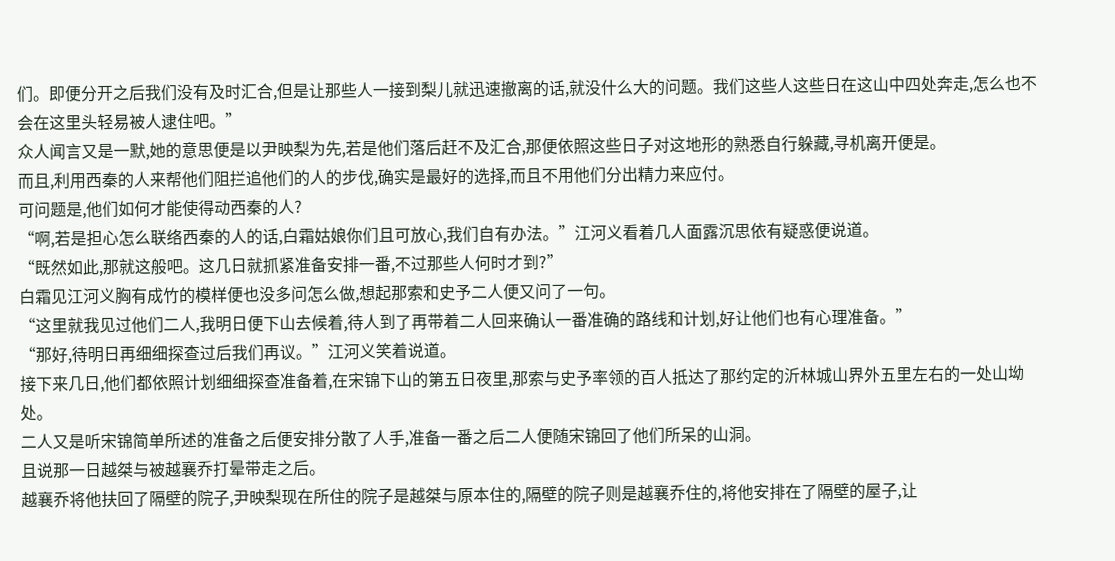们。即便分开之后我们没有及时汇合,但是让那些人一接到梨儿就迅速撤离的话,就没什么大的问题。我们这些人这些日在这山中四处奔走,怎么也不会在这里头轻易被人逮住吧。”
众人闻言又是一默,她的意思便是以尹映梨为先,若是他们落后赶不及汇合,那便依照这些日子对这地形的熟悉自行躲藏,寻机离开便是。
而且,利用西秦的人来帮他们阻拦追他们的人的步伐,确实是最好的选择,而且不用他们分出精力来应付。
可问题是,他们如何才能使得动西秦的人?
“啊,若是担心怎么联络西秦的人的话,白霜姑娘你们且可放心,我们自有办法。”江河义看着几人面露沉思依有疑惑便说道。
“既然如此,那就这般吧。这几日就抓紧准备安排一番,不过那些人何时才到?”
白霜见江河义胸有成竹的模样便也没多问怎么做,想起那索和史予二人便又问了一句。
“这里就我见过他们二人,我明日便下山去候着,待人到了再带着二人回来确认一番准确的路线和计划,好让他们也有心理准备。”
“那好,待明日再细细探查过后我们再议。”江河义笑着说道。
接下来几日,他们都依照计划细细探查准备着,在宋锦下山的第五日夜里,那索与史予率领的百人抵达了那约定的沂林城山界外五里左右的一处山坳处。
二人又是听宋锦简单所述的准备之后便安排分散了人手,准备一番之后二人便随宋锦回了他们所呆的山洞。
且说那一日越桀与被越襄乔打晕带走之后。
越襄乔将他扶回了隔壁的院子,尹映梨现在所住的院子是越桀与原本住的,隔壁的院子则是越襄乔住的,将他安排在了隔壁的屋子,让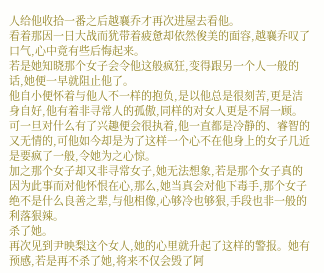人给他收拾一番之后越襄乔才再次进屋去看他。
看着那因一日大战而犹带着疲惫却依然俊美的面容,越襄乔叹了口气,心中竟有些后悔起来。
若是她知晓那个女子会令他这般疯狂,变得跟另一个人一般的话,她便一早就阻止他了。
他自小便怀着与他人不一样的抱负,是以他总是很刻苦,更是洁身自好,他有着非寻常人的孤傲,同样的对女人更是不屑一顾。
可一旦对什么有了兴趣便会很执着,他一直都是冷静的、睿智的又无情的,可他如今却是为了这样一个心不在他身上的女子几近是要疯了一般,令她为之心惊。
加之那个女子却又非寻常女子,她无法想象,若是那个女子真的因为此事而对他怀恨在心,那么,她当真会对他下毒手,那个女子绝不是什么良善之辈,与他相像,心够冷也够狠,手段也非一般的利落狠辣。
杀了她。
再次见到尹映梨这个女人,她的心里就升起了这样的警报。她有预感,若是再不杀了她,将来不仅会毁了阿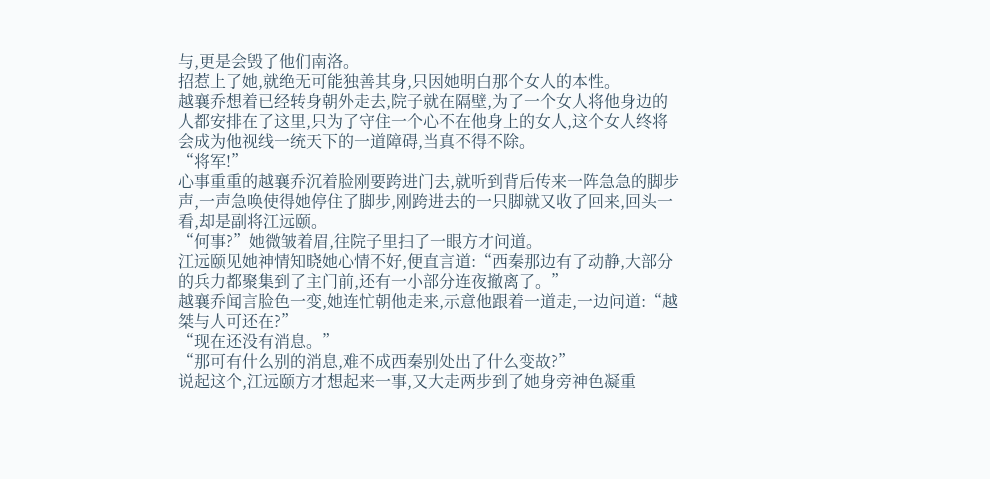与,更是会毁了他们南洛。
招惹上了她,就绝无可能独善其身,只因她明白那个女人的本性。
越襄乔想着已经转身朝外走去,院子就在隔壁,为了一个女人将他身边的人都安排在了这里,只为了守住一个心不在他身上的女人,这个女人终将会成为他视线一统天下的一道障碍,当真不得不除。
“将军!”
心事重重的越襄乔沉着脸刚要跨进门去,就听到背后传来一阵急急的脚步声,一声急唤使得她停住了脚步,刚跨进去的一只脚就又收了回来,回头一看,却是副将江远颐。
“何事?”她微皱着眉,往院子里扫了一眼方才问道。
江远颐见她神情知晓她心情不好,便直言道:“西秦那边有了动静,大部分的兵力都聚集到了主门前,还有一小部分连夜撤离了。”
越襄乔闻言脸色一变,她连忙朝他走来,示意他跟着一道走,一边问道:“越桀与人可还在?”
“现在还没有消息。”
“那可有什么别的消息,难不成西秦别处出了什么变故?”
说起这个,江远颐方才想起来一事,又大走两步到了她身旁神色凝重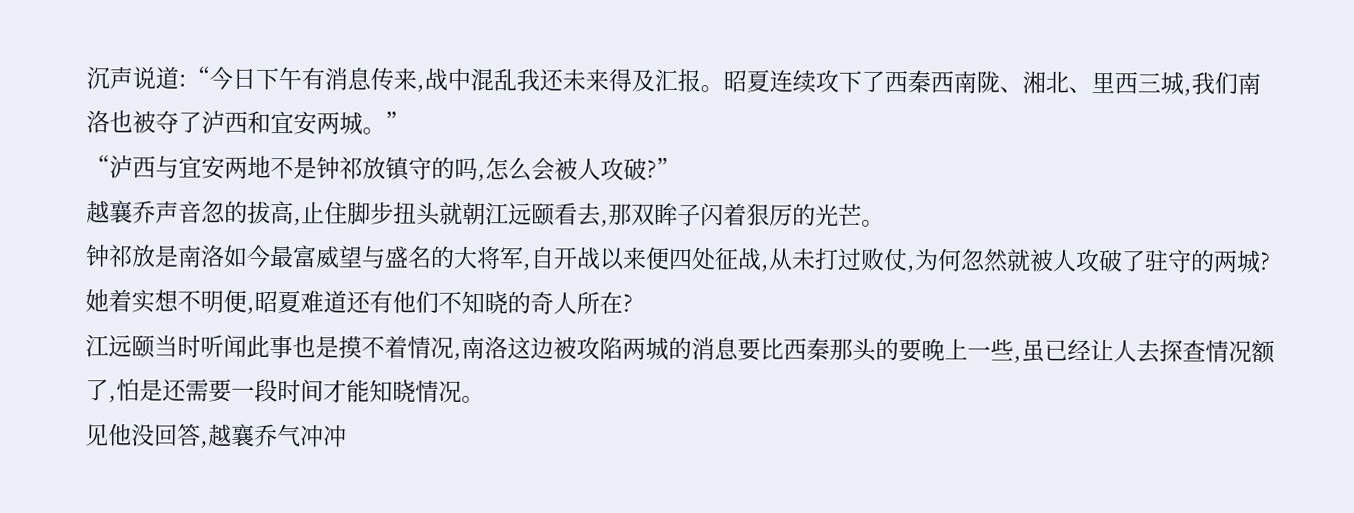沉声说道:“今日下午有消息传来,战中混乱我还未来得及汇报。昭夏连续攻下了西秦西南陇、湘北、里西三城,我们南洛也被夺了泸西和宜安两城。”
“泸西与宜安两地不是钟祁放镇守的吗,怎么会被人攻破?”
越襄乔声音忽的拔高,止住脚步扭头就朝江远颐看去,那双眸子闪着狠厉的光芒。
钟祁放是南洛如今最富威望与盛名的大将军,自开战以来便四处征战,从未打过败仗,为何忽然就被人攻破了驻守的两城?她着实想不明便,昭夏难道还有他们不知晓的奇人所在?
江远颐当时听闻此事也是摸不着情况,南洛这边被攻陷两城的消息要比西秦那头的要晚上一些,虽已经让人去探查情况额了,怕是还需要一段时间才能知晓情况。
见他没回答,越襄乔气冲冲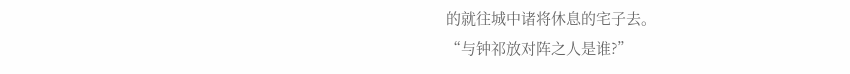的就往城中诸将休息的宅子去。
“与钟祁放对阵之人是谁?”